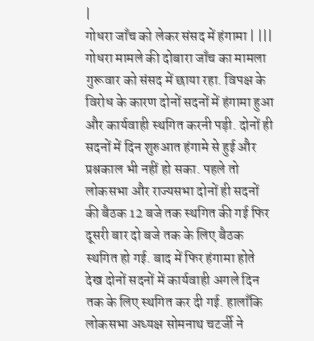|
गोधरा जाँच को लेकर संसद में हंगामा | |||
गोधरा मामले की दोबारा जाँच का मामला गुरूवार को संसद में छाया रहा. विपक्ष के विरोध के कारण दोनों सदनों में हंगामा हुआ और कार्यवाही स्थगित करनी पड़ी. दोनों ही सदनों में दिन शुरुआत हंगामे से हुई और प्रश्नकाल भी नहीं हो सका. पहले तो लोकसभा और राज्यसभा दोनों ही सदनों की बैठक 12 बजे तक स्थगित की गई फिर दूसरी बार दो बजे तक के लिए बैठक स्थगित हो गई. बाद में फिर हंगामा होते देख दोनों सदनों में कार्यवाही अगले दिन तक के लिए स्थगित कर दी गई. हालाँकि लोकसभा अध्यक्ष सोमनाथ चटर्जी ने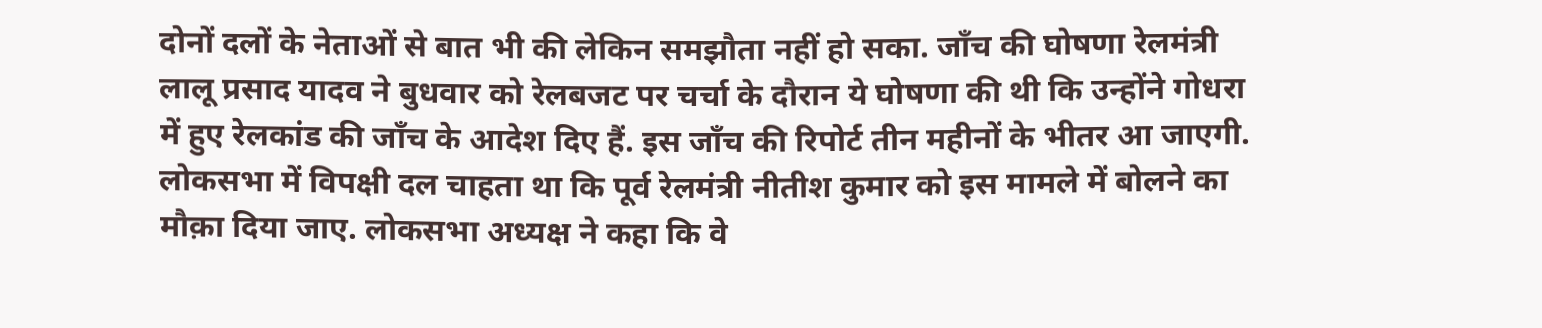दोनों दलों के नेताओं से बात भी की लेकिन समझौता नहीं हो सका. जाँच की घोषणा रेलमंत्री लालू प्रसाद यादव ने बुधवार को रेलबजट पर चर्चा के दौरान ये घोषणा की थी कि उन्होंने गोधरा में हुए रेलकांड की जाँच के आदेश दिए हैं. इस जाँच की रिपोर्ट तीन महीनों के भीतर आ जाएगी. लोकसभा में विपक्षी दल चाहता था कि पूर्व रेलमंत्री नीतीश कुमार को इस मामले में बोलने का मौक़ा दिया जाए. लोकसभा अध्यक्ष ने कहा कि वे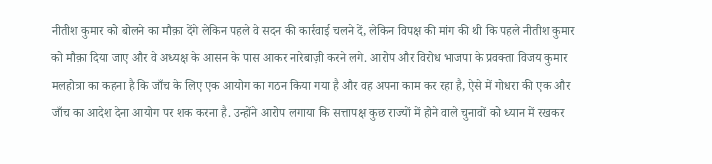नीतीश कुमार को बोलने का मौक़ा देंगे लेकिन पहले वे सदन की कार्रवाई चलने दें, लेकिन विपक्ष की मांग की थी कि पहले नीतीश कुमार को मौक़ा दिया जाए और वे अध्यक्ष के आसन के पास आकर नारेबाज़ी करने लगे. आरोप और विरोध भाजपा के प्रवक्ता विजय कुमार मलहोत्रा का कहना है कि जाँच के लिए एक आयोग का गठन किया गया है और वह अपना काम कर रहा है, ऐसे में गोधरा की एक और जाँच का आदेश देना आयोग पर शक करना है. उन्होंने आरोप लगाया कि सत्तापक्ष कुछ राज्यों में होने वाले चुनावों को ध्यान में रखकर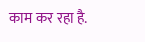काम कर रहा है.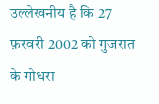उल्लेखनीय है कि 27 फ़रवरी 2002 को गुजरात के गोधरा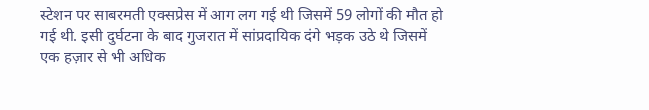स्टेशन पर साबरमती एक्सप्रेस में आग लग गई थी जिसमें 59 लोगों की मौत हो गई थी. इसी दुर्घटना के बाद गुजरात में सांप्रदायिक दंगे भड़क उठे थे जिसमें एक हज़ार से भी अधिक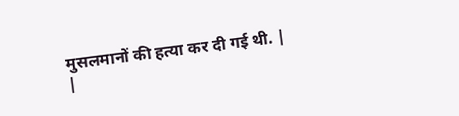मुसलमानों की हत्या कर दी गई थी. |
|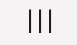|||